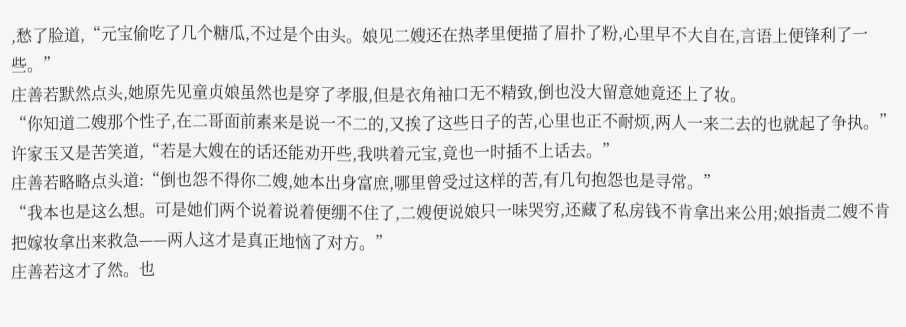,愁了脸道,“元宝偷吃了几个糖瓜,不过是个由头。娘见二嫂还在热孝里便描了眉扑了粉,心里早不大自在,言语上便锋利了一些。”
庄善若默然点头,她原先见童贞娘虽然也是穿了孝服,但是衣角袖口无不精致,倒也没大留意她竟还上了妆。
“你知道二嫂那个性子,在二哥面前素来是说一不二的,又挨了这些日子的苦,心里也正不耐烦,两人一来二去的也就起了争执。”许家玉又是苦笑道,“若是大嫂在的话还能劝开些,我哄着元宝,竟也一时插不上话去。”
庄善若略略点头道:“倒也怨不得你二嫂,她本出身富庶,哪里曾受过这样的苦,有几句抱怨也是寻常。”
“我本也是这么想。可是她们两个说着说着便绷不住了,二嫂便说娘只一味哭穷,还藏了私房钱不肯拿出来公用;娘指责二嫂不肯把嫁妆拿出来救急——两人这才是真正地恼了对方。”
庄善若这才了然。也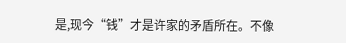是,现今“钱”才是许家的矛盾所在。不像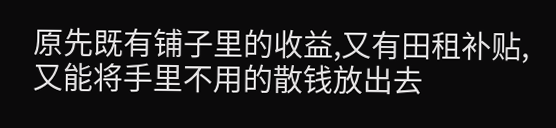原先既有铺子里的收益,又有田租补贴,又能将手里不用的散钱放出去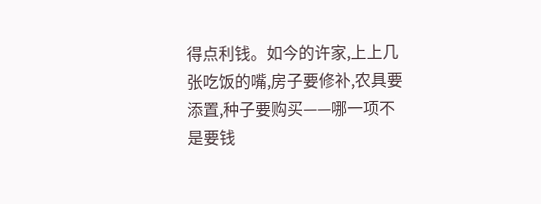得点利钱。如今的许家,上上几张吃饭的嘴,房子要修补,农具要添置,种子要购买——哪一项不是要钱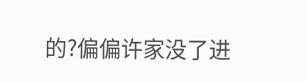的?偏偏许家没了进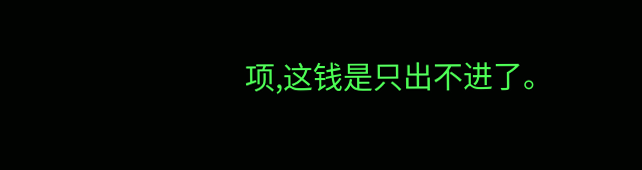项,这钱是只出不进了。